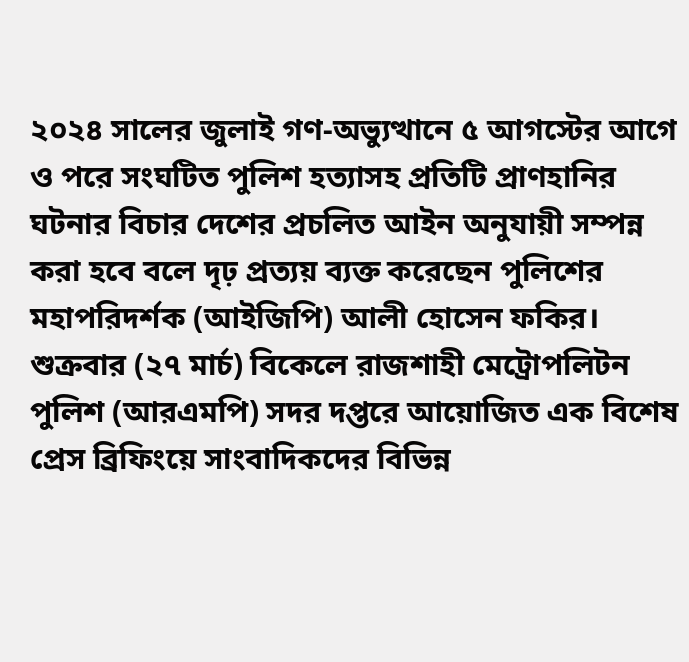২০২৪ সালের জুলাই গণ-অভ্যুত্থানে ৫ আগস্টের আগে ও পরে সংঘটিত পুলিশ হত্যাসহ প্রতিটি প্রাণহানির ঘটনার বিচার দেশের প্রচলিত আইন অনুযায়ী সম্পন্ন করা হবে বলে দৃঢ় প্রত্যয় ব্যক্ত করেছেন পুলিশের মহাপরিদর্শক (আইজিপি) আলী হোসেন ফকির। শুক্রবার (২৭ মার্চ) বিকেলে রাজশাহী মেট্রোপলিটন পুলিশ (আরএমপি) সদর দপ্তরে আয়োজিত এক বিশেষ প্রেস ব্রিফিংয়ে সাংবাদিকদের বিভিন্ন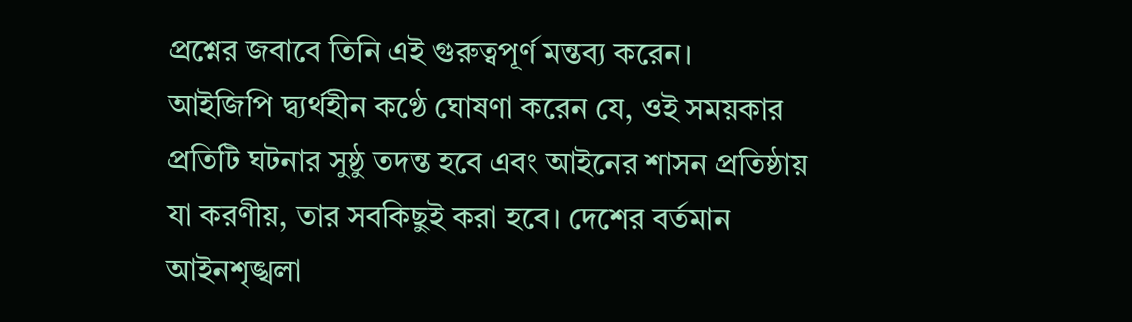প্রশ্নের জবাবে তিনি এই গুরুত্বপূর্ণ মন্তব্য করেন।
আইজিপি দ্ব্যর্থহীন কণ্ঠে ঘোষণা করেন যে, ওই সময়কার প্রতিটি ঘটনার সুষ্ঠু তদন্ত হবে এবং আইনের শাসন প্রতিষ্ঠায় যা করণীয়, তার সবকিছুই করা হবে। দেশের বর্তমান আইনশৃঙ্খলা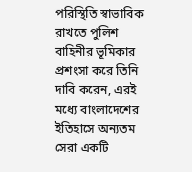পরিস্থিতি স্বাভাবিক রাখতে পুলিশ বাহিনীর ভূমিকার প্রশংসা করে তিনি দাবি করেন, এরই মধ্যে বাংলাদেশের ইতিহাসে অন্যতম সেরা একটি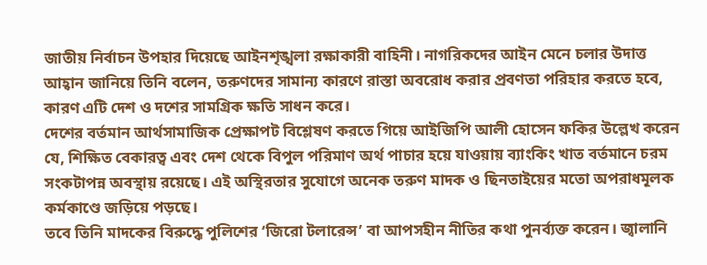জাতীয় নির্বাচন উপহার দিয়েছে আইনশৃঙ্খলা রক্ষাকারী বাহিনী। নাগরিকদের আইন মেনে চলার উদাত্ত আহ্বান জানিয়ে তিনি বলেন, তরুণদের সামান্য কারণে রাস্তা অবরোধ করার প্রবণতা পরিহার করতে হবে, কারণ এটি দেশ ও দশের সামগ্রিক ক্ষতি সাধন করে।
দেশের বর্তমান আর্থসামাজিক প্রেক্ষাপট বিশ্লেষণ করতে গিয়ে আইজিপি আলী হোসেন ফকির উল্লেখ করেন যে, শিক্ষিত বেকারত্ব এবং দেশ থেকে বিপুল পরিমাণ অর্থ পাচার হয়ে যাওয়ায় ব্যাংকিং খাত বর্তমানে চরম সংকটাপন্ন অবস্থায় রয়েছে। এই অস্থিরতার সুযোগে অনেক তরুণ মাদক ও ছিনতাইয়ের মতো অপরাধমূলক কর্মকাণ্ডে জড়িয়ে পড়ছে।
তবে তিনি মাদকের বিরুদ্ধে পুলিশের ‘জিরো টলারেন্স’ বা আপসহীন নীতির কথা পুনর্ব্যক্ত করেন। জ্বালানি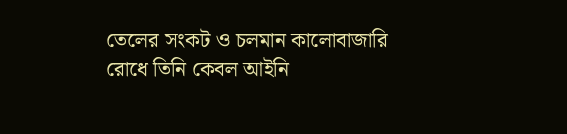তেলের সংকট ও চলমান কালোবাজারি রোধে তিনি কেবল আইনি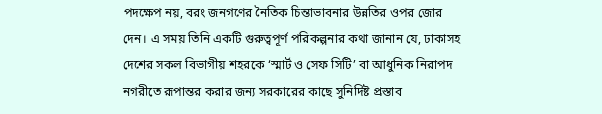পদক্ষেপ নয়, বরং জনগণের নৈতিক চিন্তাভাবনার উন্নতির ওপর জোর দেন। এ সময় তিনি একটি গুরুত্বপূর্ণ পরিকল্পনার কথা জানান যে, ঢাকাসহ দেশের সকল বিভাগীয় শহরকে ‘স্মার্ট ও সেফ সিটি’ বা আধুনিক নিরাপদ নগরীতে রূপান্তর করার জন্য সরকারের কাছে সুনির্দিষ্ট প্রস্তাব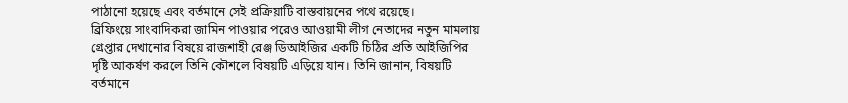পাঠানো হয়েছে এবং বর্তমানে সেই প্রক্রিয়াটি বাস্তবায়নের পথে রয়েছে।
ব্রিফিংয়ে সাংবাদিকরা জামিন পাওয়ার পরেও আওয়ামী লীগ নেতাদের নতুন মামলায় গ্রেপ্তার দেখানোর বিষয়ে রাজশাহী রেঞ্জ ডিআইজির একটি চিঠির প্রতি আইজিপির দৃষ্টি আকর্ষণ করলে তিনি কৌশলে বিষয়টি এড়িয়ে যান। তিনি জানান, বিষয়টি বর্তমানে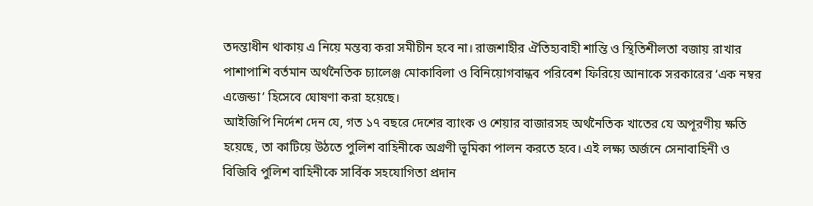তদন্তাধীন থাকায় এ নিয়ে মন্তব্য করা সমীচীন হবে না। রাজশাহীর ঐতিহ্যবাহী শান্তি ও স্থিতিশীলতা বজায় রাখার পাশাপাশি বর্তমান অর্থনৈতিক চ্যালেঞ্জ মোকাবিলা ও বিনিয়োগবান্ধব পরিবেশ ফিরিয়ে আনাকে সরকারের ‘এক নম্বর এজেন্ডা’ হিসেবে ঘোষণা করা হয়েছে।
আইজিপি নির্দেশ দেন যে, গত ১৭ বছরে দেশের ব্যাংক ও শেয়ার বাজারসহ অর্থনৈতিক খাতের যে অপূরণীয় ক্ষতি হয়েছে, তা কাটিয়ে উঠতে পুলিশ বাহিনীকে অগ্রণী ভূমিকা পালন করতে হবে। এই লক্ষ্য অর্জনে সেনাবাহিনী ও বিজিবি পুলিশ বাহিনীকে সার্বিক সহযোগিতা প্রদান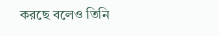করছে বলেও তিনি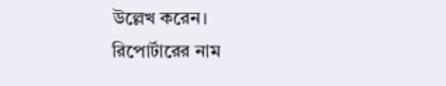উল্লেখ করেন।
রিপোর্টারের নাম